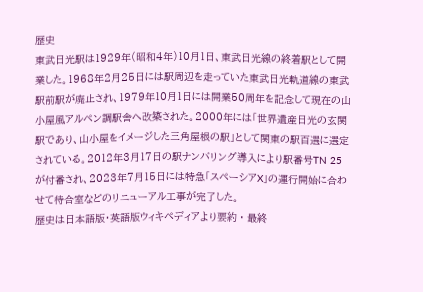歴史
東武日光駅は1929年(昭和4年)10月1日、東武日光線の終着駅として開業した。1968年2月25日には駅周辺を走っていた東武日光軌道線の東武駅前駅が廃止され、1979年10月1日には開業50周年を記念して現在の山小屋風アルペン調駅舎へ改築された。2000年には「世界遺産日光の玄関駅であり、山小屋をイメージした三角屋根の駅」として関東の駅百選に選定されている。2012年3月17日の駅ナンバリング導入により駅番号TN 25が付番され、2023年7月15日には特急「スペーシアX」の運行開始に合わせて待合室などのリニューアル工事が完了した。
歴史は日本語版・英語版ウィキペディアより要約 · 最終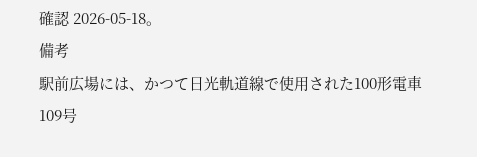確認 2026-05-18。
備考
駅前広場には、かつて日光軌道線で使用された100形電車109号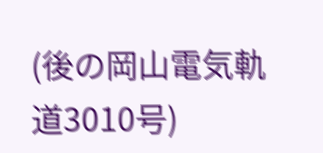(後の岡山電気軌道3010号)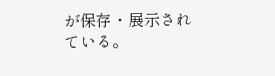が保存・展示されている。